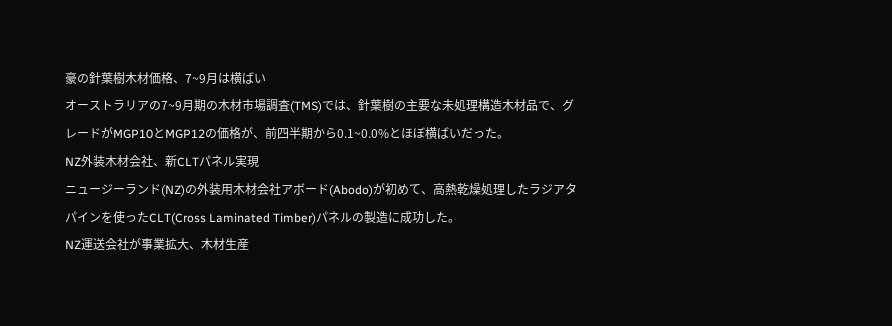豪の針葉樹木材価格、7~9月は横ばい
オーストラリアの7~9月期の木材市場調査(TMS)では、針葉樹の主要な未処理構造木材品で、グレードがMGP10とMGP12の価格が、前四半期から0.1~0.0%とほぼ横ばいだった。
NZ外装木材会社、新CLTパネル実現
ニュージーランド(NZ)の外装用木材会社アボード(Abodo)が初めて、高熱乾燥処理したラジアタパインを使ったCLT(Cross Laminated Timber)パネルの製造に成功した。
NZ運送会社が事業拡大、木材生産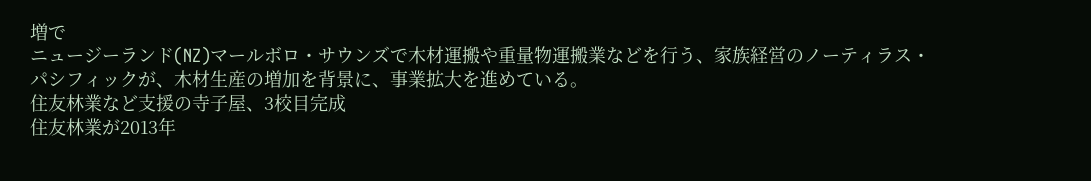増で
ニュージーランド(NZ)マールボロ・サウンズで木材運搬や重量物運搬業などを行う、家族経営のノーティラス・パシフィックが、木材生産の増加を背景に、事業拡大を進めている。
住友林業など支援の寺子屋、3校目完成
住友林業が2013年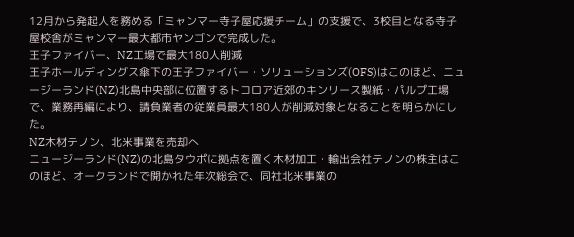12月から発起人を務める「ミャンマー寺子屋応援チーム」の支援で、3校目となる寺子屋校舎がミャンマー最大都市ヤンゴンで完成した。
王子ファイバー、NZ工場で最大180人削減
王子ホールディングス傘下の王子ファイバー・ソリューションズ(OFS)はこのほど、ニュージーランド(NZ)北島中央部に位置するトコロア近郊のキンリース製紙・パルプ工場で、業務再編により、請負業者の従業員最大180人が削減対象となることを明らかにした。
NZ木材テノン、北米事業を売却へ
ニュージーランド(NZ)の北島タウポに拠点を置く木材加工・輸出会社テノンの株主はこのほど、オークランドで開かれた年次総会で、同社北米事業の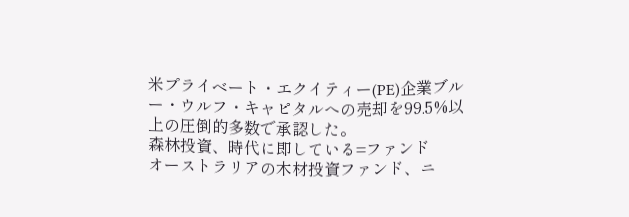米プライベート・エクイティー(PE)企業ブルー・ウルフ・キャピタルへの売却を99.5%以上の圧倒的多数で承認した。
森林投資、時代に即している=ファンド
オーストラリアの木材投資ファンド、ニ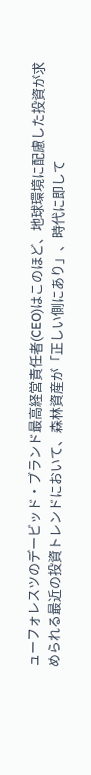ューフォレスツのデービッド・ブランド最高経営責任者(CEO)はこのほど、地球環境に配慮した投資が求められる最近の投資トレンドにおいて、森林資産が「正しい側にあり」、時代に即して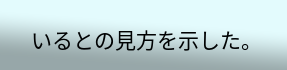いるとの見方を示した。